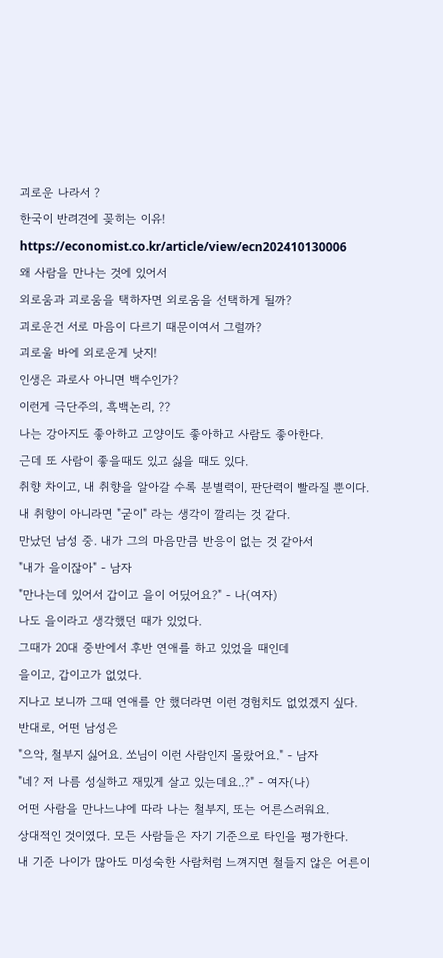괴로운 나라서 ?
한국이 반려견에 꽂히는 이유!
https://economist.co.kr/article/view/ecn202410130006
왜 사람을 만나는 것에 있어서
외로움과 괴로움을 택하자면 외로움을 선택하게 될까?
괴로운건 서로 마음이 다르기 때문이여서 그럴까?
괴로울 바에 외로운게 낫지!
인생은 과로사 아니면 백수인가?
이런게 극단주의, 흑백논리, ??
나는 강아지도 좋아하고 고양이도 좋아하고 사람도 좋아한다.
근데 또 사람이 좋을때도 있고 싫을 때도 있다.
취향 차이고, 내 취향을 알아갈 수록 분별력이, 판단력이 빨라질 뿐이다.
내 취향이 아니라면 "굳이" 라는 생각이 깔리는 것 같다.
만났던 남성 중. 내가 그의 마음만큼 반응이 없는 것 같아서
"내가 을이잖아" - 남자
"만나는데 있어서 갑이고 을이 어딨어요?" - 나(여자)
나도 을이라고 생각했던 때가 있었다.
그때가 20대 중반에서 후반 연애를 하고 있었을 때인데
을이고, 갑이고가 없었다.
지나고 보니까 그때 연애를 안 했더라면 이런 경험치도 없었겠지 싶다.
반대로, 어떤 남성은
"으악, 철부지 싫어요. 쏘님이 이런 사람인지 몰랐어요." - 남자
"네? 저 나름 성실하고 재밌게 살고 있는데요..?" - 여자(나)
어떤 사람을 만나느냐에 따라 나는 철부지, 또는 어른스러워요.
상대적인 것이였다. 모든 사람들은 자기 기준으로 타인을 평가한다.
내 기준 나이가 많아도 미성숙한 사람처럼 느껴지면 철들지 않은 어른이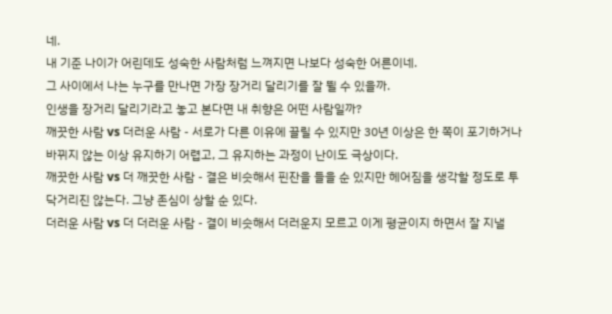네.
내 기준 나이가 어린데도 성숙한 사람처럼 느껴지면 나보다 성숙한 어른이네.
그 사이에서 나는 누구를 만나면 가장 장거리 달리기를 잘 뛸 수 있을까.
인생을 장거리 달리기라고 놓고 본다면 내 취향은 어떤 사람일까?
깨끗한 사람 vs 더러운 사람 - 서로가 다른 이유에 끌릴 수 있지만 30년 이상은 한 쪽이 포기하거나 바뀌지 않는 이상 유지하기 어렵고, 그 유지하는 과정이 난이도 극상이다.
깨끗한 사람 vs 더 깨끗한 사람 - 결은 비슷해서 핀잔을 들을 순 있지만 헤어짐을 생각할 정도로 투닥거리진 않는다. 그냥 존심이 상할 순 있다.
더러운 사람 vs 더 더러운 사람 - 결이 비슷해서 더러운지 모르고 이게 평균이지 하면서 잘 지낼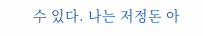수 있다. 나는 저정돈 아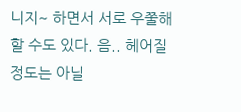니지~ 하면서 서로 우쭐해 할 수도 있다. 음.. 헤어질 정도는 아닐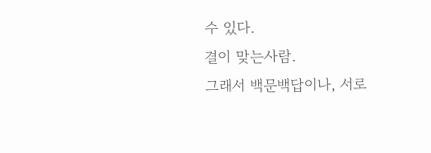수 있다.
결이 맞는사람.
그래서 백문백답이나, 서로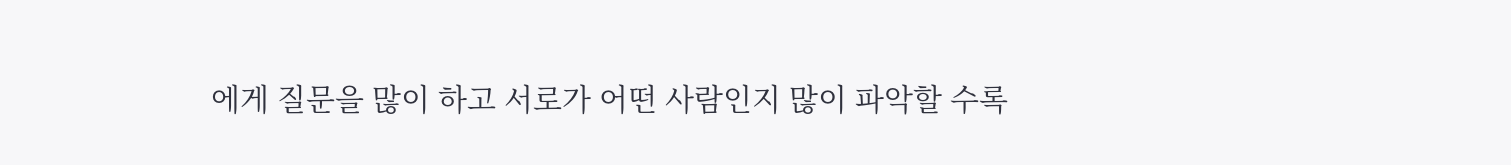에게 질문을 많이 하고 서로가 어떤 사람인지 많이 파악할 수록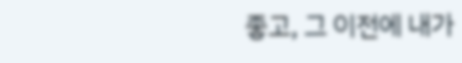좋고, 그 이전에 내가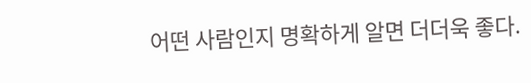어떤 사람인지 명확하게 알면 더더욱 좋다.